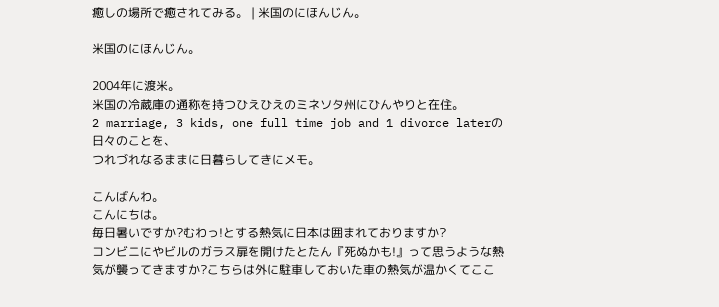癒しの場所で癒されてみる。 | 米国のにほんじん。

米国のにほんじん。

2004年に渡米。
米国の冷蔵庫の通称を持つひえひえのミネソタ州にひんやりと在住。
2 marriage, 3 kids, one full time job and 1 divorce laterの日々のことを、
つれづれなるままに日暮らしてきにメモ。

こんばんわ。
こんにちは。
毎日暑いですか?むわっ!とする熱気に日本は囲まれておりますか?
コンビニにやビルのガラス扉を開けたとたん『死ぬかも!』って思うような熱気が襲ってきますか?こちらは外に駐車しておいた車の熱気が温かくてここ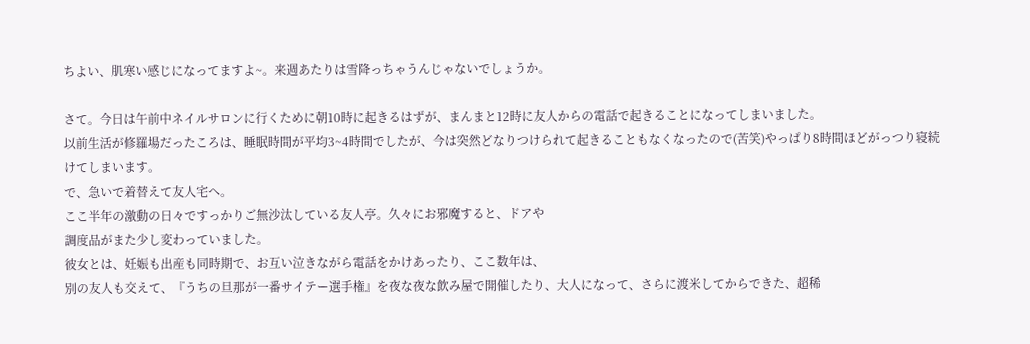ちよい、肌寒い感じになってますよ~。来週あたりは雪降っちゃうんじゃないでしょうか。

さて。今日は午前中ネイルサロンに行くために朝10時に起きるはずが、まんまと12時に友人からの電話で起きることになってしまいました。
以前生活が修羅場だったころは、睡眠時間が平均3~4時間でしたが、今は突然どなりつけられて起きることもなくなったので(苦笑)やっぱり8時間ほどがっつり寝続けてしまいます。
で、急いで着替えて友人宅へ。
ここ半年の激動の日々ですっかりご無沙汰している友人亭。久々にお邪魔すると、ドアや
調度品がまた少し変わっていました。
彼女とは、妊娠も出産も同時期で、お互い泣きながら電話をかけあったり、ここ数年は、
別の友人も交えて、『うちの旦那が一番サイテー選手権』を夜な夜な飲み屋で開催したり、大人になって、さらに渡米してからできた、超稀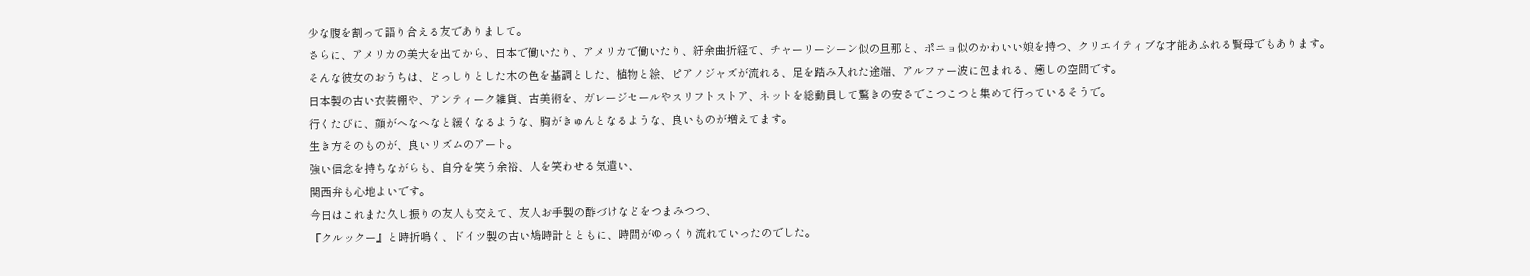少な腹を割って語り合える友でありまして。
さらに、アメリカの美大を出てから、日本で働いたり、アメリカで働いたり、紆余曲折経て、チャーリーシーン似の旦那と、ポニョ似のかわいい娘を持つ、クリエイティブな才能あふれる賢母でもあります。
そんな彼女のおうちは、どっしりとした木の色を基調とした、植物と絵、ピアノジャズが流れる、足を踏み入れた途端、アルファー波に包まれる、癒しの空間です。
日本製の古い衣装棚や、アンティーク雑貨、古美術を、ガレージセールやスリフトストア、ネットを総動員して驚きの安さでこつこつと集めて行っているそうで。
行くたびに、顔がへなへなと緩くなるような、胸がきゅんとなるような、良いものが増えてます。
生き方そのものが、良いリズムのアート。
強い信念を持ちながらも、自分を笑う余裕、人を笑わせる気遣い、
関西弁も心地よいです。
今日はこれまた久し振りの友人も交えて、友人お手製の酢づけなどをつまみつつ、
『クルックー』と時折鳴く、ドイツ製の古い鳩時計とともに、時間がゆっくり流れていったのでした。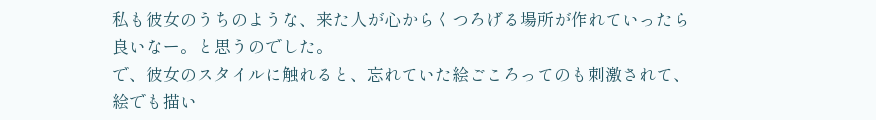私も彼女のうちのような、来た人が心からくつろげる場所が作れていったら
良いなー。と思うのでした。
で、彼女のスタイルに触れると、忘れていた絵ごころってのも刺激されて、
絵でも描い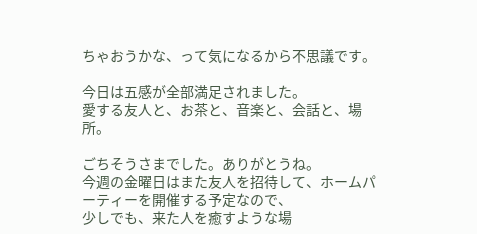ちゃおうかな、って気になるから不思議です。

今日は五感が全部満足されました。
愛する友人と、お茶と、音楽と、会話と、場所。

ごちそうさまでした。ありがとうね。
今週の金曜日はまた友人を招待して、ホームパーティーを開催する予定なので、
少しでも、来た人を癒すような場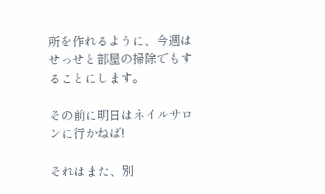所を作れるように、今週はせっせと部屋の掃除でもすることにします。

その前に明日はネイルサロンに行かねば!

それはまた、別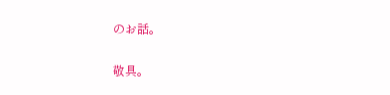のお話。

敬具。